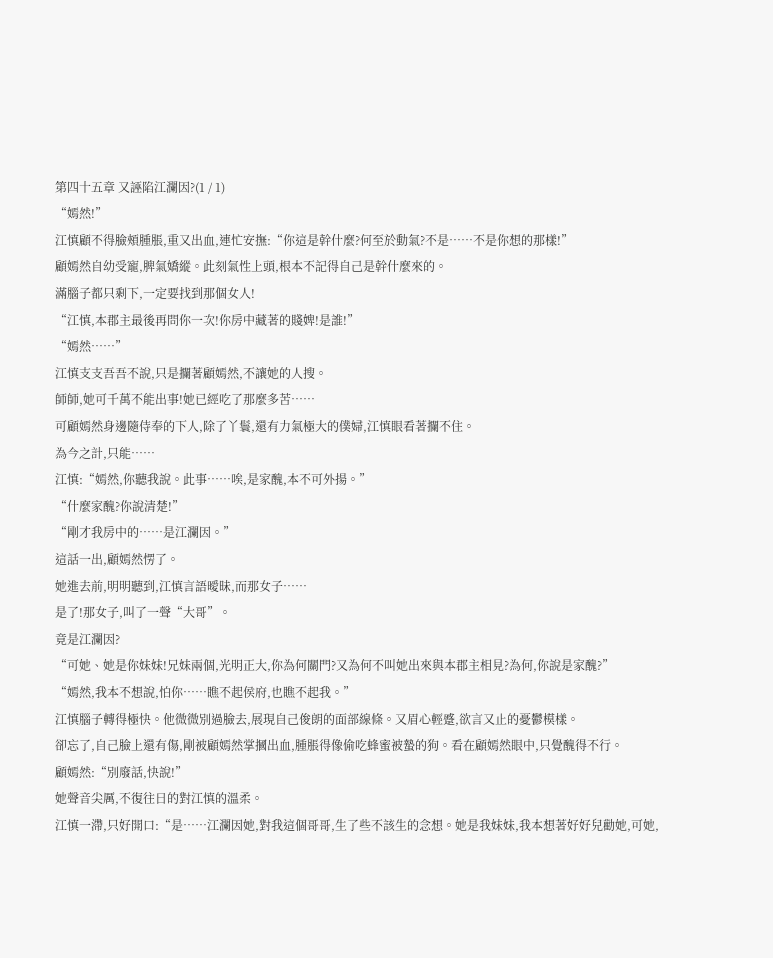第四十五章 又誣陷江瀾因?(1 / 1)
“嫣然!”
江慎顧不得臉頰腫脹,重又出血,連忙安撫:“你這是幹什麼?何至於動氣?不是……不是你想的那樣!”
顧嫣然自幼受寵,脾氣嬌縱。此刻氣性上頭,根本不記得自己是幹什麼來的。
滿腦子都只剩下,一定要找到那個女人!
“江慎,本郡主最後再問你一次!你房中藏著的賤婢!是誰!”
“嫣然……”
江慎支支吾吾不說,只是攔著顧嫣然,不讓她的人搜。
師師,她可千萬不能出事!她已經吃了那麼多苦……
可顧嫣然身邊隨侍奉的下人,除了丫鬟,還有力氣極大的僕婦,江慎眼看著攔不住。
為今之計,只能……
江慎:“嫣然,你聽我說。此事……唉,是家醜,本不可外揚。”
“什麼家醜?你說清楚!”
“剛才我房中的……是江瀾因。”
這話一出,顧嫣然愣了。
她進去前,明明聽到,江慎言語曖昧,而那女子……
是了!那女子,叫了一聲“大哥”。
竟是江瀾因?
“可她、她是你妹妹!兄妹兩個,光明正大,你為何關門?又為何不叫她出來與本郡主相見?為何,你說是家醜?”
“嫣然,我本不想說,怕你……瞧不起侯府,也瞧不起我。”
江慎腦子轉得極快。他微微別過臉去,展現自己俊朗的面部線條。又眉心輕蹙,欲言又止的憂鬱模樣。
卻忘了,自己臉上還有傷,剛被顧嫣然掌摑出血,腫脹得像偷吃蜂蜜被蟄的狗。看在顧嫣然眼中,只覺醜得不行。
顧嫣然:“別廢話,快說!”
她聲音尖厲,不復往日的對江慎的溫柔。
江慎一滯,只好開口:“是……江瀾因她,對我這個哥哥,生了些不該生的念想。她是我妹妹,我本想著好好兒勸她,可她,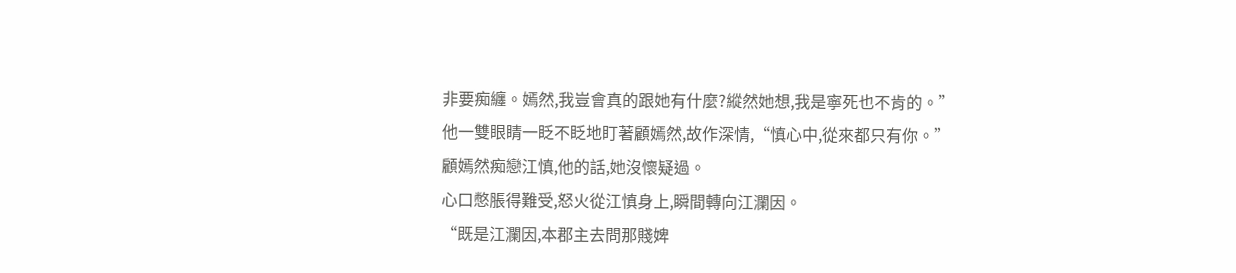非要痴纏。嫣然,我豈會真的跟她有什麼?縱然她想,我是寧死也不肯的。”
他一雙眼睛一眨不眨地盯著顧嫣然,故作深情,“慎心中,從來都只有你。”
顧嫣然痴戀江慎,他的話,她沒懷疑過。
心口憋脹得難受,怒火從江慎身上,瞬間轉向江瀾因。
“既是江瀾因,本郡主去問那賤婢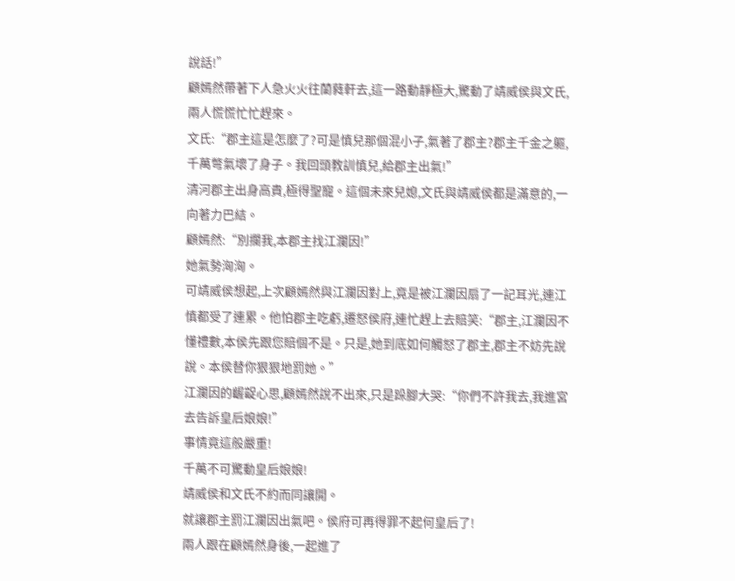說話!”
顧嫣然帶著下人急火火往蘭蕤軒去,這一路動靜極大,驚動了靖威侯與文氏,兩人慌慌忙忙趕來。
文氏:“郡主這是怎麼了?可是慎兒那個混小子,氣著了郡主?郡主千金之軀,千萬彆氣壞了身子。我回頭教訓慎兒,給郡主出氣!”
清河郡主出身高貴,極得聖寵。這個未來兒媳,文氏與靖威侯都是滿意的,一向著力巴結。
顧嫣然:“別攔我,本郡主找江瀾因!”
她氣勢洶洶。
可靖威侯想起,上次顧嫣然與江瀾因對上,竟是被江瀾因扇了一記耳光,連江慎都受了連累。他怕郡主吃虧,遷怒侯府,連忙趕上去賠笑:“郡主,江瀾因不懂禮數,本侯先跟您賠個不是。只是,她到底如何觸怒了郡主,郡主不妨先說說。本侯替你狠狠地罰她。”
江瀾因的齷齪心思,顧嫣然說不出來,只是跺腳大哭:“你們不許我去,我進宮去告訴皇后娘娘!”
事情竟這般嚴重!
千萬不可驚動皇后娘娘!
靖威侯和文氏不約而同讓開。
就讓郡主罰江瀾因出氣吧。侯府可再得罪不起何皇后了!
兩人跟在顧嫣然身後,一起進了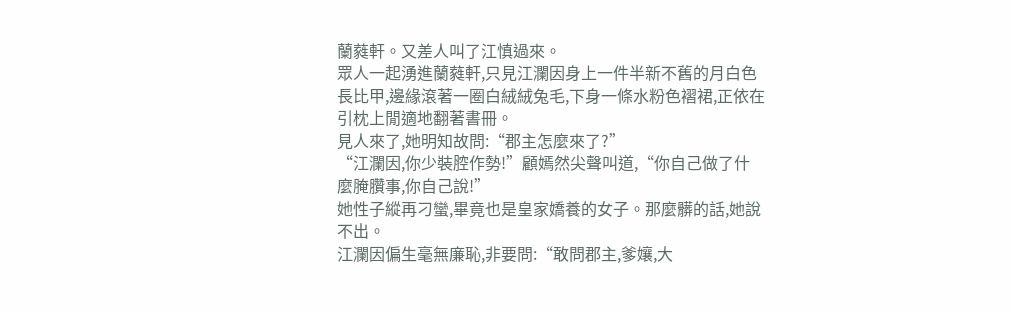蘭蕤軒。又差人叫了江慎過來。
眾人一起湧進蘭蕤軒,只見江瀾因身上一件半新不舊的月白色長比甲,邊緣滾著一圈白絨絨兔毛,下身一條水粉色褶裙,正依在引枕上閒適地翻著書冊。
見人來了,她明知故問:“郡主怎麼來了?”
“江瀾因,你少裝腔作勢!”顧嫣然尖聲叫道,“你自己做了什麼腌臢事,你自己說!”
她性子縱再刁蠻,畢竟也是皇家嬌養的女子。那麼髒的話,她說不出。
江瀾因偏生毫無廉恥,非要問:“敢問郡主,爹孃,大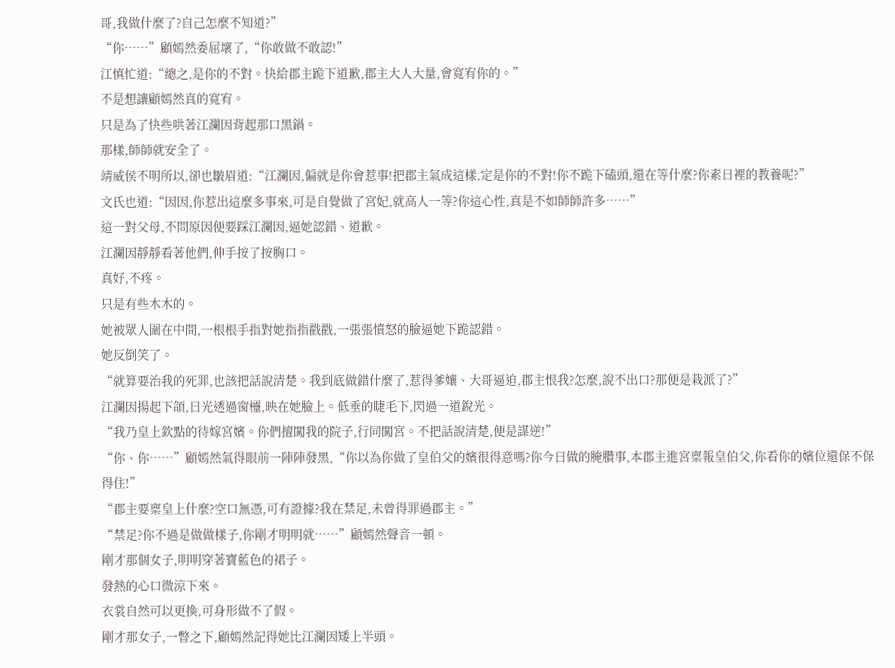哥,我做什麼了?自己怎麼不知道?”
“你……”顧嫣然委屈壞了,“你敢做不敢認!”
江慎忙道:“總之,是你的不對。快給郡主跪下道歉,郡主大人大量,會寬宥你的。”
不是想讓顧嫣然真的寬宥。
只是為了快些哄著江瀾因背起那口黑鍋。
那樣,師師就安全了。
靖威侯不明所以,卻也皺眉道:“江瀾因,偏就是你會惹事!把郡主氣成這樣,定是你的不對!你不跪下磕頭,還在等什麼?你素日裡的教養呢?”
文氏也道:“因因,你惹出這麼多事來,可是自覺做了宮妃,就高人一等?你這心性,真是不如師師許多……”
這一對父母,不問原因便要踩江瀾因,逼她認錯、道歉。
江瀾因靜靜看著他們,伸手按了按胸口。
真好,不疼。
只是有些木木的。
她被眾人圍在中間,一根根手指對她指指戳戳,一張張憤怒的臉逼她下跪認錯。
她反倒笑了。
“就算要治我的死罪,也該把話說清楚。我到底做錯什麼了,惹得爹孃、大哥逼迫,郡主恨我?怎麼,說不出口?那便是栽派了?”
江瀾因揚起下頜,日光透過窗欞,映在她臉上。低垂的睫毛下,閃過一道銳光。
“我乃皇上欽點的待嫁宮嬪。你們擅闖我的院子,行同闖宮。不把話說清楚,便是謀逆!”
“你、你……”顧嫣然氣得眼前一陣陣發黑,“你以為你做了皇伯父的嬪很得意嗎?你今日做的腌臢事,本郡主進宮稟報皇伯父,你看你的嬪位還保不保得住!”
“郡主要稟皇上什麼?空口無憑,可有證據?我在禁足,未曾得罪過郡主。”
“禁足?你不過是做做樣子,你剛才明明就……”顧嫣然聲音一頓。
剛才那個女子,明明穿著寶藍色的裙子。
發熱的心口微涼下來。
衣裳自然可以更換,可身形做不了假。
剛才那女子,一瞥之下,顧嫣然記得她比江瀾因矮上半頭。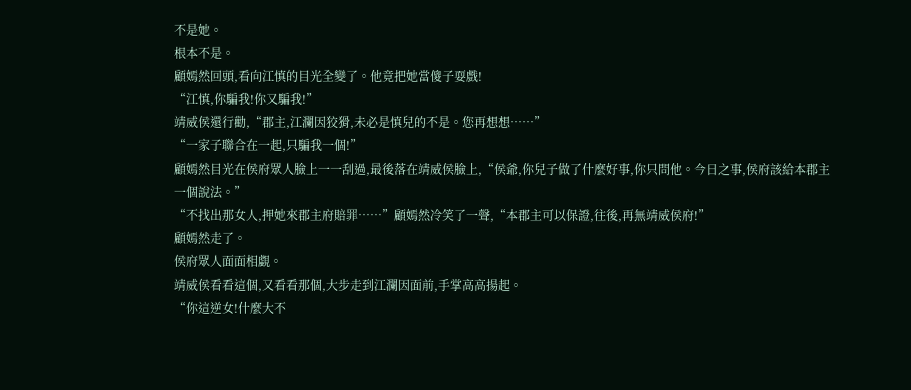不是她。
根本不是。
顧嫣然回頭,看向江慎的目光全變了。他竟把她當傻子耍戲!
“江慎,你騙我!你又騙我!”
靖威侯還行勸,“郡主,江瀾因狡猾,未必是慎兒的不是。您再想想……”
“一家子聯合在一起,只騙我一個!”
顧嫣然目光在侯府眾人臉上一一刮過,最後落在靖威侯臉上,“侯爺,你兒子做了什麼好事,你只問他。今日之事,侯府該給本郡主一個說法。”
“不找出那女人,押她來郡主府賠罪……”顧嫣然冷笑了一聲,“本郡主可以保證,往後,再無靖威侯府!”
顧嫣然走了。
侯府眾人面面相覷。
靖威侯看看這個,又看看那個,大步走到江瀾因面前,手掌高高揚起。
“你這逆女!什麼大不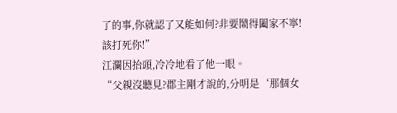了的事,你就認了又能如何?非要鬧得闔家不寧!該打死你!”
江瀾因抬頭,冷冷地看了他一眼。
“父親沒聽見?郡主剛才說的,分明是‘那個女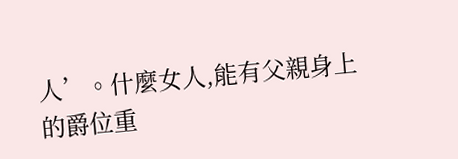人’。什麼女人,能有父親身上的爵位重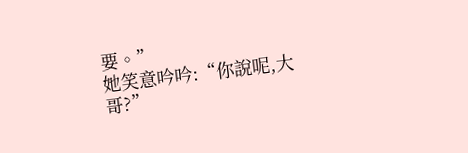要。”
她笑意吟吟:“你說呢,大哥?”